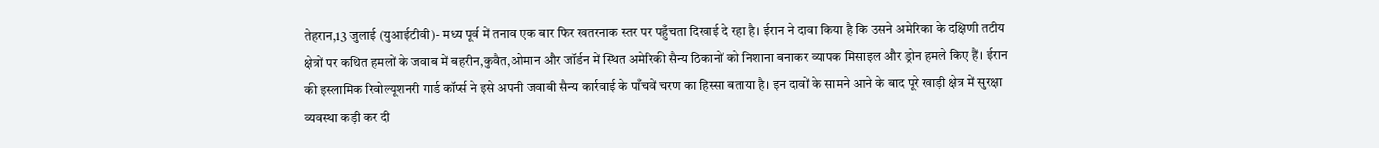तेहरान,13 जुलाई (युआईटीवी)- मध्य पूर्व में तनाव एक बार फिर खतरनाक स्तर पर पहुँचता दिखाई दे रहा है। ईरान ने दावा किया है कि उसने अमेरिका के दक्षिणी तटीय क्षेत्रों पर कथित हमलों के जवाब में बहरीन,कुवैत,ओमान और जॉर्डन में स्थित अमेरिकी सैन्य ठिकानों को निशाना बनाकर व्यापक मिसाइल और ड्रोन हमले किए हैं। ईरान की इस्लामिक रिवोल्यूशनरी गार्ड कॉर्प्स ने इसे अपनी जवाबी सैन्य कार्रवाई के पाँचवें चरण का हिस्सा बताया है। इन दावों के सामने आने के बाद पूरे खाड़ी क्षेत्र में सुरक्षा व्यवस्था कड़ी कर दी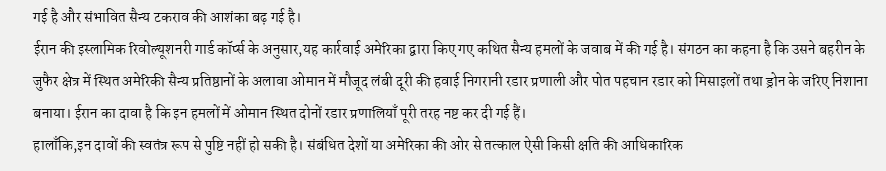गई है और संभावित सैन्य टकराव की आशंका बढ़ गई है।
ईरान की इस्लामिक रिवोल्यूशनरी गार्ड कॉर्प्स के अनुसार,यह कार्रवाई अमेरिका द्वारा किए गए कथित सैन्य हमलों के जवाब में की गई है। संगठन का कहना है कि उसने बहरीन के जुफैर क्षेत्र में स्थित अमेरिकी सैन्य प्रतिष्ठानों के अलावा ओमान में मौजूद लंबी दूरी की हवाई निगरानी रडार प्रणाली और पोत पहचान रडार को मिसाइलों तथा ड्रोन के जरिए निशाना बनाया। ईरान का दावा है कि इन हमलों में ओमान स्थित दोनों रडार प्रणालियाँ पूरी तरह नष्ट कर दी गई हैं।
हालाँकि,इन दावों की स्वतंत्र रूप से पुष्टि नहीं हो सकी है। संबंधित देशों या अमेरिका की ओर से तत्काल ऐसी किसी क्षति की आधिकारिक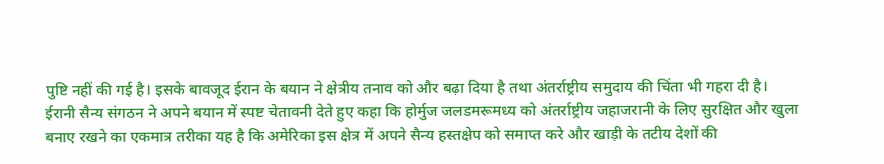पुष्टि नहीं की गई है। इसके बावजूद ईरान के बयान ने क्षेत्रीय तनाव को और बढ़ा दिया है तथा अंतर्राष्ट्रीय समुदाय की चिंता भी गहरा दी है।
ईरानी सैन्य संगठन ने अपने बयान में स्पष्ट चेतावनी देते हुए कहा कि होर्मुज जलडमरूमध्य को अंतर्राष्ट्रीय जहाजरानी के लिए सुरक्षित और खुला बनाए रखने का एकमात्र तरीका यह है कि अमेरिका इस क्षेत्र में अपने सैन्य हस्तक्षेप को समाप्त करे और खाड़ी के तटीय देशों की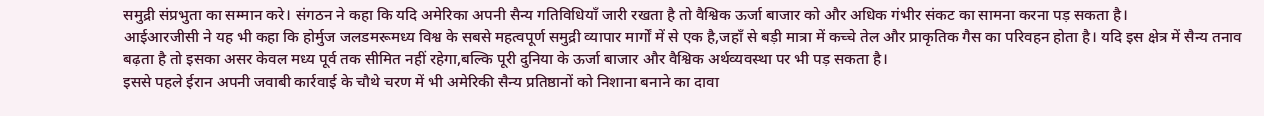समुद्री संप्रभुता का सम्मान करे। संगठन ने कहा कि यदि अमेरिका अपनी सैन्य गतिविधियाँ जारी रखता है तो वैश्विक ऊर्जा बाजार को और अधिक गंभीर संकट का सामना करना पड़ सकता है।
आईआरजीसी ने यह भी कहा कि होर्मुज जलडमरूमध्य विश्व के सबसे महत्वपूर्ण समुद्री व्यापार मार्गों में से एक है,जहाँ से बड़ी मात्रा में कच्चे तेल और प्राकृतिक गैस का परिवहन होता है। यदि इस क्षेत्र में सैन्य तनाव बढ़ता है तो इसका असर केवल मध्य पूर्व तक सीमित नहीं रहेगा,बल्कि पूरी दुनिया के ऊर्जा बाजार और वैश्विक अर्थव्यवस्था पर भी पड़ सकता है।
इससे पहले ईरान अपनी जवाबी कार्रवाई के चौथे चरण में भी अमेरिकी सैन्य प्रतिष्ठानों को निशाना बनाने का दावा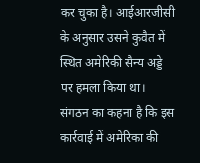कर चुका है। आईआरजीसी के अनुसार उसने कुवैत में स्थित अमेरिकी सैन्य अड्डे पर हमला किया था। संगठन का कहना है कि इस कार्रवाई में अमेरिका की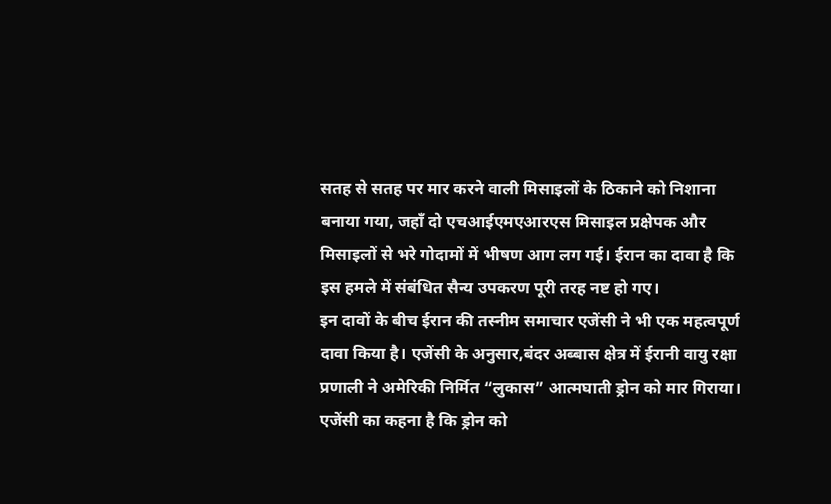सतह से सतह पर मार करने वाली मिसाइलों के ठिकाने को निशाना बनाया गया, जहाँ दो एचआईएमएआरएस मिसाइल प्रक्षेपक और मिसाइलों से भरे गोदामों में भीषण आग लग गई। ईरान का दावा है कि इस हमले में संबंधित सैन्य उपकरण पूरी तरह नष्ट हो गए।
इन दावों के बीच ईरान की तस्नीम समाचार एजेंसी ने भी एक महत्वपूर्ण दावा किया है। एजेंसी के अनुसार,बंदर अब्बास क्षेत्र में ईरानी वायु रक्षा प्रणाली ने अमेरिकी निर्मित “लुकास” आत्मघाती ड्रोन को मार गिराया। एजेंसी का कहना है कि ड्रोन को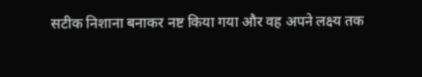सटीक निशाना बनाकर नष्ट किया गया और वह अपने लक्ष्य तक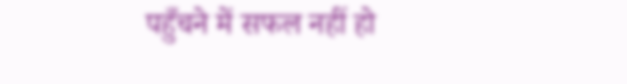पहुँचने में सफल नहीं हो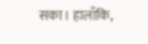सका। हालाँकि,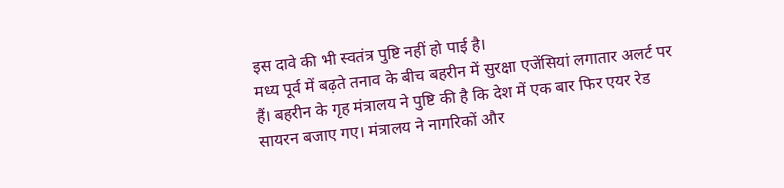इस दावे की भी स्वतंत्र पुष्टि नहीं हो पाई है।
मध्य पूर्व में बढ़ते तनाव के बीच बहरीन में सुरक्षा एजेंसियां लगातार अलर्ट पर हैं। बहरीन के गृह मंत्रालय ने पुष्टि की है कि देश में एक बार फिर एयर रेड सायरन बजाए गए। मंत्रालय ने नागरिकों और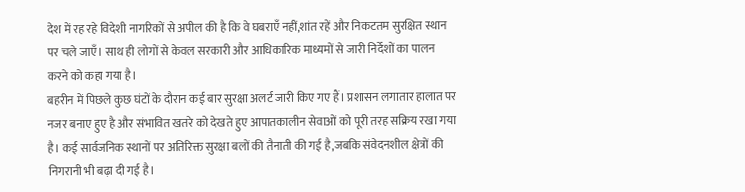देश में रह रहे विदेशी नागरिकों से अपील की है कि वे घबराएँ नहीं,शांत रहें और निकटतम सुरक्षित स्थान पर चले जाएँ। साथ ही लोगों से केवल सरकारी और आधिकारिक माध्यमों से जारी निर्देशों का पालन करने को कहा गया है।
बहरीन में पिछले कुछ घंटों के दौरान कई बार सुरक्षा अलर्ट जारी किए गए हैं। प्रशासन लगातार हालात पर नजर बनाए हुए है और संभावित खतरे को देखते हुए आपातकालीन सेवाओं को पूरी तरह सक्रिय रखा गया है। कई सार्वजनिक स्थानों पर अतिरिक्त सुरक्षा बलों की तैनाती की गई है,जबकि संवेदनशील क्षेत्रों की निगरानी भी बढ़ा दी गई है।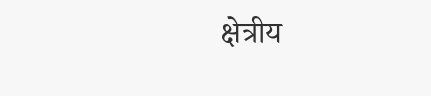क्षेत्रीय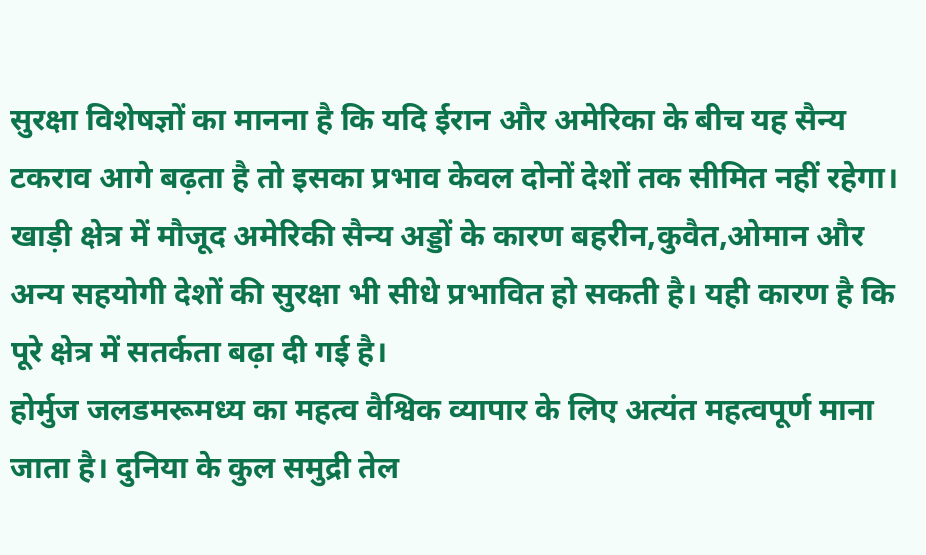सुरक्षा विशेषज्ञों का मानना है कि यदि ईरान और अमेरिका के बीच यह सैन्य टकराव आगे बढ़ता है तो इसका प्रभाव केवल दोनों देशों तक सीमित नहीं रहेगा। खाड़ी क्षेत्र में मौजूद अमेरिकी सैन्य अड्डों के कारण बहरीन,कुवैत,ओमान और अन्य सहयोगी देशों की सुरक्षा भी सीधे प्रभावित हो सकती है। यही कारण है कि पूरे क्षेत्र में सतर्कता बढ़ा दी गई है।
होर्मुज जलडमरूमध्य का महत्व वैश्विक व्यापार के लिए अत्यंत महत्वपूर्ण माना जाता है। दुनिया के कुल समुद्री तेल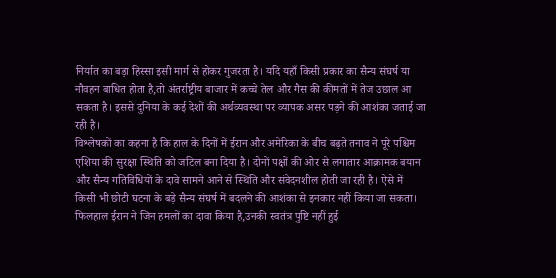निर्यात का बड़ा हिस्सा इसी मार्ग से होकर गुजरता है। यदि यहाँ किसी प्रकार का सैन्य संघर्ष या नौवहन बाधित होता है,तो अंतर्राष्ट्रीय बाजार में कच्चे तेल और गैस की कीमतों में तेज उछाल आ सकता है। इससे दुनिया के कई देशों की अर्थव्यवस्था पर व्यापक असर पड़ने की आशंका जताई जा रही है।
विश्लेषकों का कहना है कि हाल के दिनों में ईरान और अमेरिका के बीच बढ़ते तनाव ने पूरे पश्चिम एशिया की सुरक्षा स्थिति को जटिल बना दिया है। दोनों पक्षों की ओर से लगातार आक्रामक बयान और सैन्य गतिविधियों के दावे सामने आने से स्थिति और संवेदनशील होती जा रही है। ऐसे में किसी भी छोटी घटना के बड़े सैन्य संघर्ष में बदलने की आशंका से इनकार नहीं किया जा सकता।
फिलहाल ईरान ने जिन हमलों का दावा किया है,उनकी स्वतंत्र पुष्टि नहीं हुई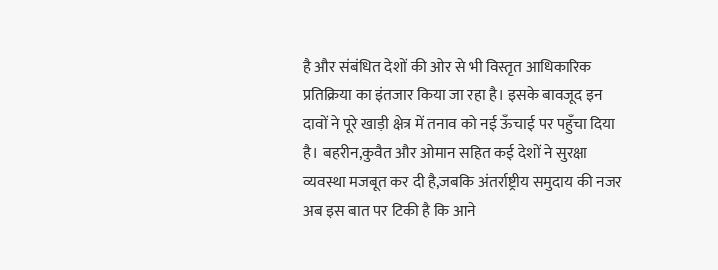है और संबंधित देशों की ओर से भी विस्तृत आधिकारिक प्रतिक्रिया का इंतजार किया जा रहा है। इसके बावजूद इन दावों ने पूरे खाड़ी क्षेत्र में तनाव को नई ऊँचाई पर पहुँचा दिया है। बहरीन,कुवैत और ओमान सहित कई देशों ने सुरक्षा व्यवस्था मजबूत कर दी है,जबकि अंतर्राष्ट्रीय समुदाय की नजर अब इस बात पर टिकी है कि आने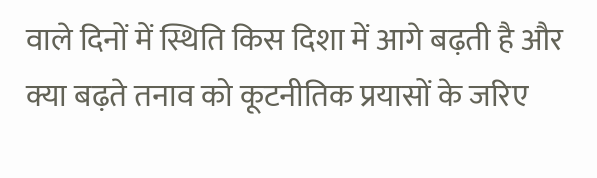वाले दिनों में स्थिति किस दिशा में आगे बढ़ती है और क्या बढ़ते तनाव को कूटनीतिक प्रयासों के जरिए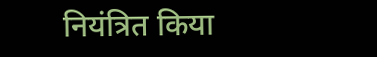नियंत्रित किया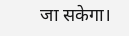जा सकेगा।